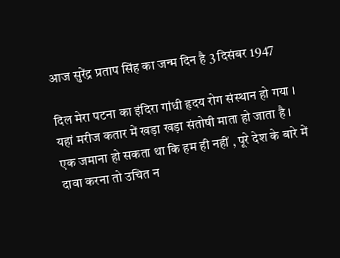आज सुरेंद्र प्रताप सिंह का जन्म दिन है 3 दिसंबर 1947

दिल मेरा पटना का इंदिरा गांधी हृदय रोग संस्थान हो गया । यहां मरीज कतार में खड़ा खड़ा संतोषी माता हो जाता है । एक जमाना हो सकता था कि हम ही नहीं , पूरे देश के बारे में दावा करना तो उचित न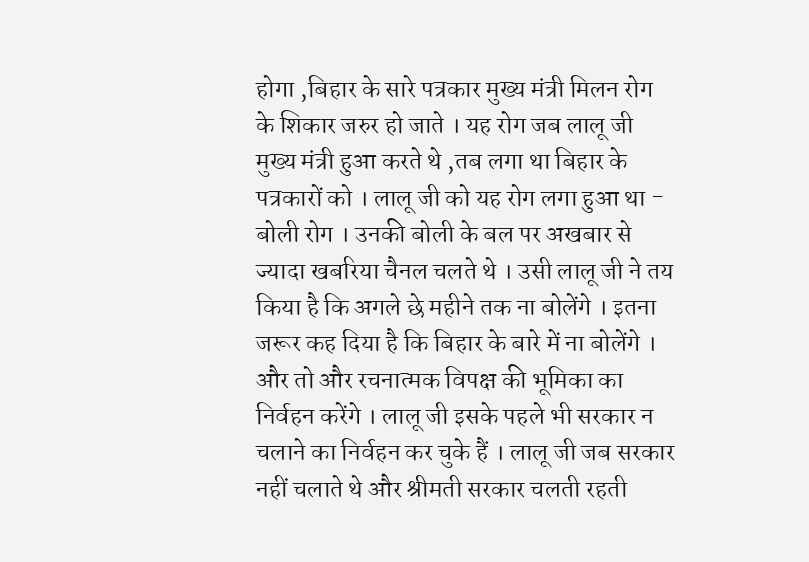होगा ,बिहार के सारे पत्रकार मुख्य मंत्री मिलन रोग के शिकार जरुर हो जाते । यह रोग जब लालू जी मुख्य मंत्री हुआ करते थे ,तब लगा था बिहार के पत्रकारों को । लालू जी को यह रोग लगा हुआ था - बोली रोग । उनकी बोली के बल पर अखबार से ज्यादा खबरिया चैनल चलते थे । उसी लालू जी ने तय किया है कि अगले छे महीने तक ना बोलेंगे । इतना जरूर कह दिया है कि बिहार के बारे में ना बोलेंगे । और तो और रचनात्मक विपक्ष की भूमिका का निर्वहन करेंगे । लालू जी इसके पहले भी सरकार न चलाने का निर्वहन कर चुके हैं । लालू जी जब सरकार नहीं चलाते थे और श्रीमती सरकार चलती रहती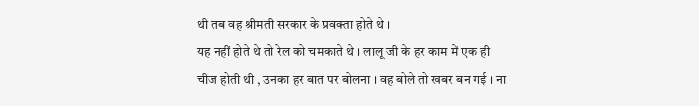थी तब वह श्रीमती सरकार के प्रवक्ता होते थे ।
यह नहीं होते थे तो रेल को चमकाते थे । लालू जी के हर काम में एक ही चीज होती थी , उनका हर बात पर बोलना । वह बोले तो खबर बन गई । ना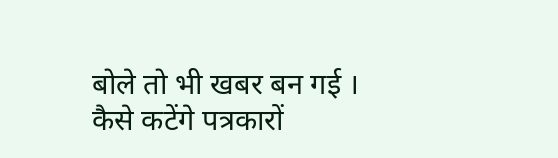बोले तो भी खबर बन गई । कैसे कटेंगे पत्रकारों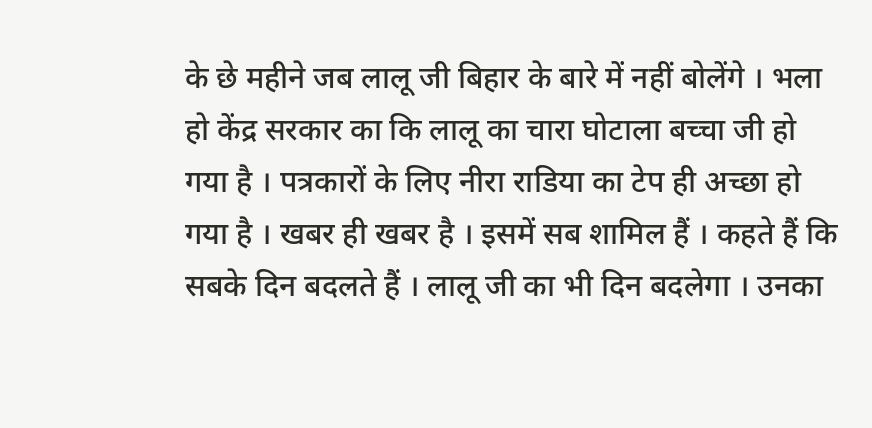के छे महीने जब लालू जी बिहार के बारे में नहीं बोलेंगे । भला हो केंद्र सरकार का कि लालू का चारा घोटाला बच्चा जी हो गया है । पत्रकारों के लिए नीरा राडिया का टेप ही अच्छा हो गया है । खबर ही खबर है । इसमें सब शामिल हैं । कहते हैं कि सबके दिन बदलते हैं । लालू जी का भी दिन बदलेगा । उनका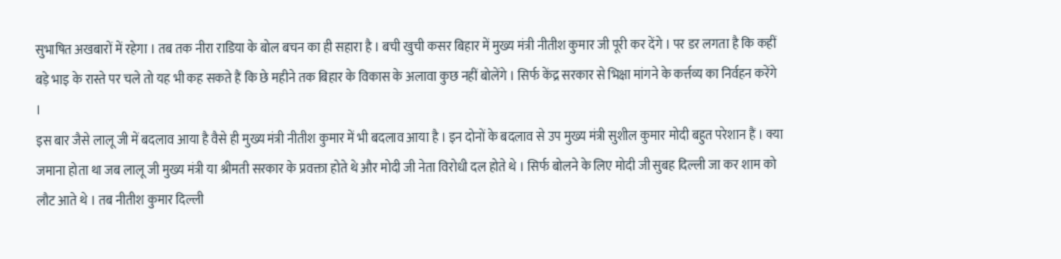सुभाषित अखबारों में रहेगा । तब तक नीरा राडिया के बोल बचन का ही सहारा है । बची खुची कसर बिहार में मुख्य मंत्री नीतीश कुमार जी पूरी कर देंगे । पर डर लगता है कि कहीं बड़े भाइ के रास्ते पर चले तो यह भी कह सकते हैं कि छे महीने तक बिहार के विकास के अलावा कुछ नहीं बोलेंगे । सिर्फ केंद्र सरकार से भिक्षा मांगने के कर्त्तव्य का निर्वहन करेंगे ।
इस बार जैसे लालू जी में बदलाव आया है वैसे ही मुख्य मंत्री नीतीश कुमार में भी बदलाव आया है । इन दोनों के बदलाव से उप मुख्य मंत्री सुशील कुमार मोदी बहुत परेशान हैं । क्या जमाना होता था जब लालू जी मुख्य मंत्री या श्रीमती सरकार के प्रवक्ता होते थे और मोदी जी नेता विरोधी दल होते थे । सिर्फ बोलने के लिए मोदी जी सुबह दिल्ली जा कर शाम को लौट आते थे । तब नीतीश कुमार दिल्ली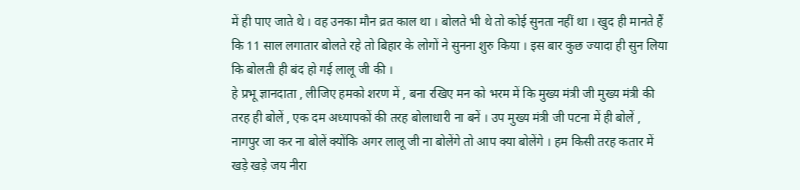में ही पाए जाते थे । वह उनका मौन व्रत काल था । बोलते भी थे तो कोई सुनता नहीं था । खुद ही मानते हैं कि 11 साल लगातार बोलते रहे तो बिहार के लोगों ने सुनना शुरु किया । इस बार कुछ ज्यादा ही सुन लिया कि बोलती ही बंद हो गई लालू जी की ।
हे प्रभू ज्ञानदाता , लीजिए हमको शरण में , बना रखिए मन को भरम में कि मुख्य मंत्री जी मुख्य मंत्री की तरह ही बोलें , एक दम अध्यापकों की तरह बोलाधारी ना बनें । उप मुख्य मंत्री जी पटना में ही बोलें , नागपुर जा कर ना बोलें क्योंकि अगर लालू जी ना बोलेंगे तो आप क्या बोलेंगे । हम किसी तरह कतार में खड़े खड़े जय नीरा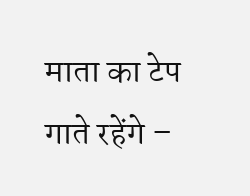माता का टेप गाते रहेंगे –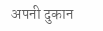अपनी दुकान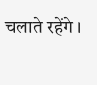चलाते रहेंगे ।